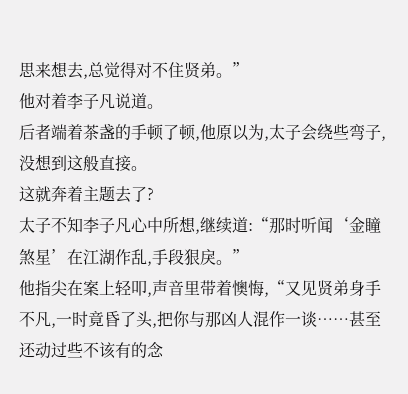思来想去,总觉得对不住贤弟。”
他对着李子凡说道。
后者端着茶盏的手顿了顿,他原以为,太子会绕些弯子,没想到这般直接。
这就奔着主题去了?
太子不知李子凡心中所想,继续道:“那时听闻‘金瞳煞星’在江湖作乱,手段狠戾。”
他指尖在案上轻叩,声音里带着懊悔,“又见贤弟身手不凡,一时竟昏了头,把你与那凶人混作一谈……甚至还动过些不该有的念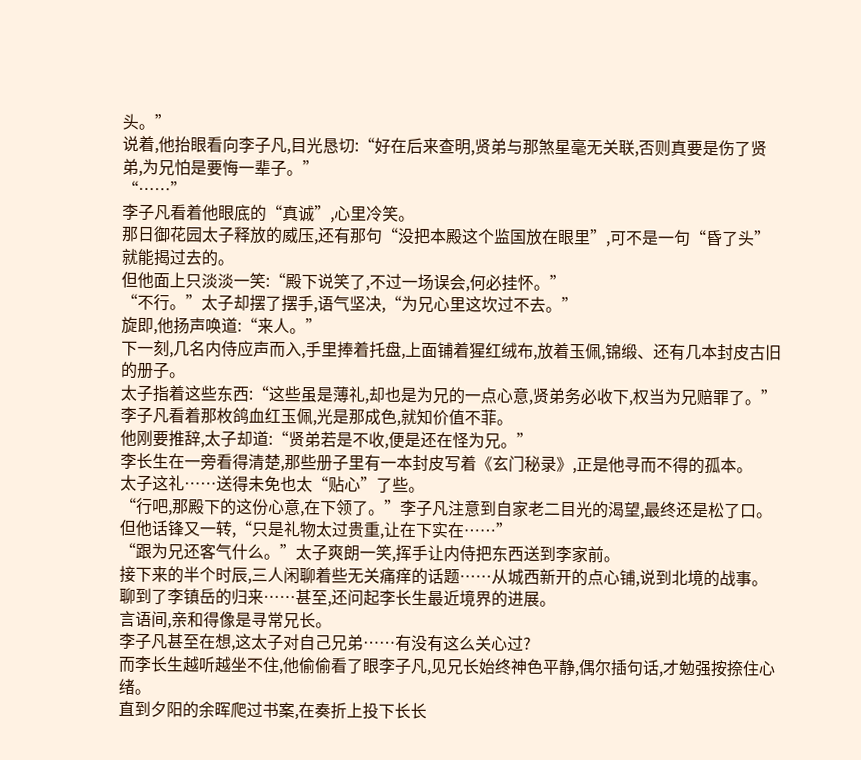头。”
说着,他抬眼看向李子凡,目光恳切:“好在后来查明,贤弟与那煞星毫无关联,否则真要是伤了贤弟,为兄怕是要悔一辈子。”
“……”
李子凡看着他眼底的“真诚”,心里冷笑。
那日御花园太子释放的威压,还有那句“没把本殿这个监国放在眼里”,可不是一句“昏了头”就能揭过去的。
但他面上只淡淡一笑:“殿下说笑了,不过一场误会,何必挂怀。”
“不行。”太子却摆了摆手,语气坚决,“为兄心里这坎过不去。”
旋即,他扬声唤道:“来人。”
下一刻,几名内侍应声而入,手里捧着托盘,上面铺着猩红绒布,放着玉佩,锦缎、还有几本封皮古旧的册子。
太子指着这些东西:“这些虽是薄礼,却也是为兄的一点心意,贤弟务必收下,权当为兄赔罪了。”
李子凡看着那枚鸽血红玉佩,光是那成色,就知价值不菲。
他刚要推辞,太子却道:“贤弟若是不收,便是还在怪为兄。”
李长生在一旁看得清楚,那些册子里有一本封皮写着《玄门秘录》,正是他寻而不得的孤本。
太子这礼……送得未免也太“贴心”了些。
“行吧,那殿下的这份心意,在下领了。”李子凡注意到自家老二目光的渴望,最终还是松了口。
但他话锋又一转,“只是礼物太过贵重,让在下实在……”
“跟为兄还客气什么。”太子爽朗一笑,挥手让内侍把东西送到李家前。
接下来的半个时辰,三人闲聊着些无关痛痒的话题……从城西新开的点心铺,说到北境的战事。
聊到了李镇岳的归来……甚至,还问起李长生最近境界的进展。
言语间,亲和得像是寻常兄长。
李子凡甚至在想,这太子对自己兄弟……有没有这么关心过?
而李长生越听越坐不住,他偷偷看了眼李子凡,见兄长始终神色平静,偶尔插句话,才勉强按捺住心绪。
直到夕阳的余晖爬过书案,在奏折上投下长长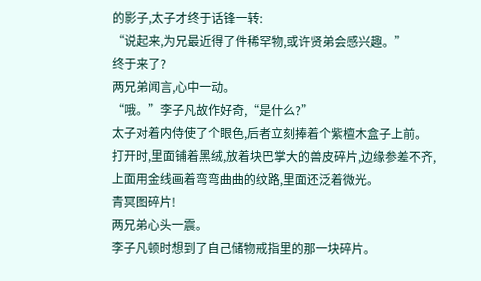的影子,太子才终于话锋一转:
“说起来,为兄最近得了件稀罕物,或许贤弟会感兴趣。”
终于来了?
两兄弟闻言,心中一动。
“哦。”李子凡故作好奇,“是什么?”
太子对着内侍使了个眼色,后者立刻捧着个紫檀木盒子上前。
打开时,里面铺着黑绒,放着块巴掌大的兽皮碎片,边缘参差不齐,上面用金线画着弯弯曲曲的纹路,里面还泛着微光。
青冥图碎片!
两兄弟心头一震。
李子凡顿时想到了自己储物戒指里的那一块碎片。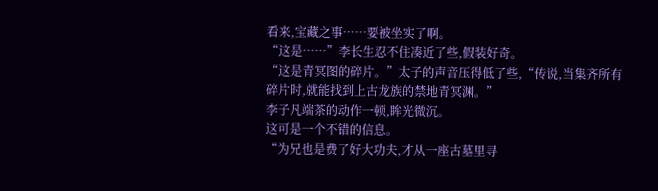看来,宝藏之事……要被坐实了啊。
“这是……”李长生忍不住凑近了些,假装好奇。
“这是青冥图的碎片。”太子的声音压得低了些,“传说,当集齐所有碎片时,就能找到上古龙族的禁地青冥渊。”
李子凡端茶的动作一顿,眸光微沉。
这可是一个不错的信息。
“为兄也是费了好大功夫,才从一座古墓里寻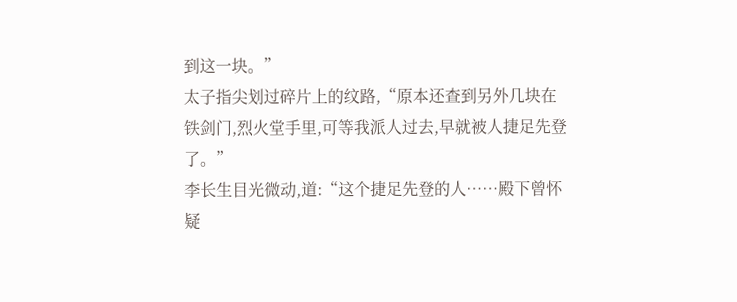到这一块。”
太子指尖划过碎片上的纹路,“原本还查到另外几块在铁剑门,烈火堂手里,可等我派人过去,早就被人捷足先登了。”
李长生目光微动,道:“这个捷足先登的人……殿下曾怀疑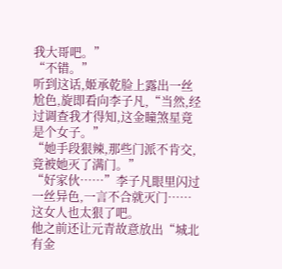我大哥吧。”
“不错。”
听到这话,姬承乾脸上露出一丝尬色,旋即看向李子凡,“当然,经过调查我才得知,这金瞳煞星竟是个女子。”
“她手段狠辣,那些门派不肯交,竟被她灭了满门。”
“好家伙……”李子凡眼里闪过一丝异色,一言不合就灭门……这女人也太狠了吧。
他之前还让元青故意放出“城北有金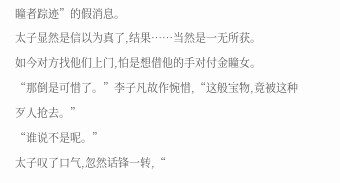瞳者踪迹”的假消息。
太子显然是信以为真了,结果……当然是一无所获。
如今对方找他们上门,怕是想借他的手对付金瞳女。
“那倒是可惜了。”李子凡故作惋惜,“这般宝物,竟被这种歹人抢去。”
“谁说不是呢。”
太子叹了口气,忽然话锋一转,“